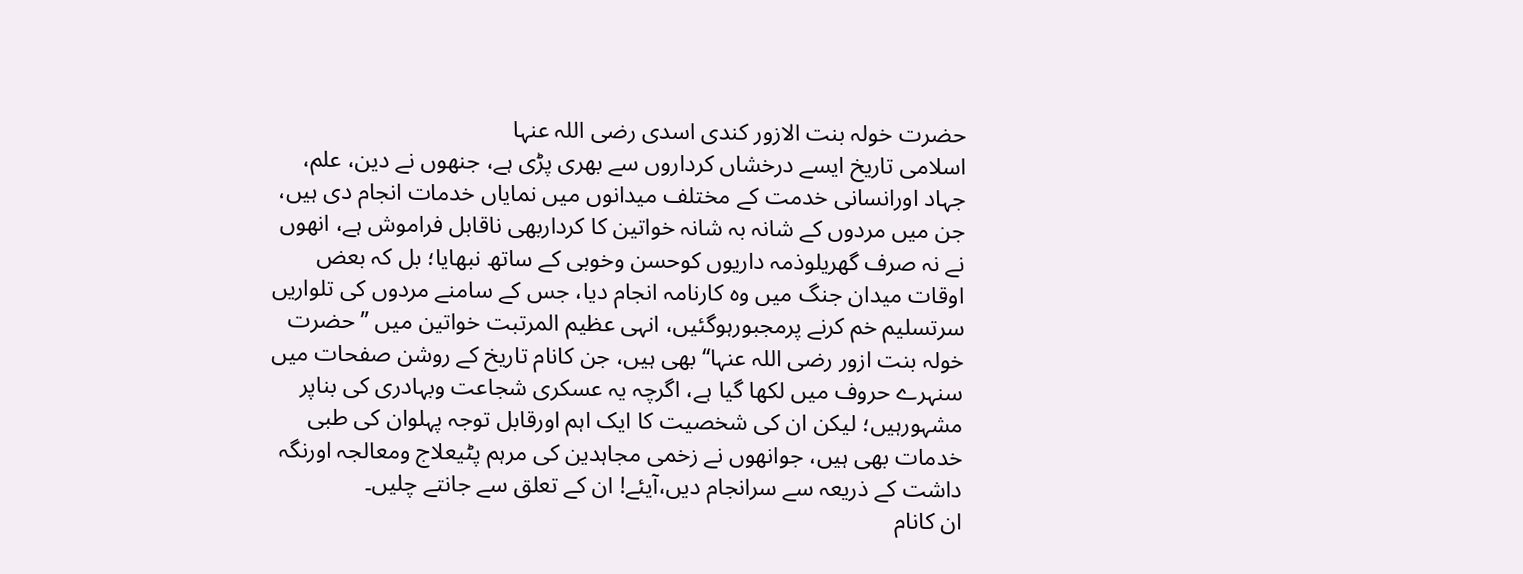حضرت خولہ بنت الازور کندی اسدی رضی اللہ عنہا
اسلامی تاریخ ایسے درخشاں کرداروں سے بھری پڑی ہے، جنھوں نے دین، علم، جہاد اورانسانی خدمت کے مختلف میدانوں میں نمایاں خدمات انجام دی ہیں، جن میں مردوں کے شانہ بہ شانہ خواتین کا کرداربھی ناقابل فراموش ہے، انھوں نے نہ صرف گھریلوذمہ داریوں کوحسن وخوبی کے ساتھ نبھایا؛ بل کہ بعض اوقات میدان جنگ میں وہ کارنامہ انجام دیا، جس کے سامنے مردوں کی تلواریں سرتسلیم خم کرنے پرمجبورہوگئیں، انہی عظیم المرتبت خواتین میں ’’حضرت خولہ بنت ازور رضی اللہ عنہا‘‘ بھی ہیں، جن کانام تاریخ کے روشن صفحات میں سنہرے حروف میں لکھا گیا ہے، اگرچہ یہ عسکری شجاعت وبہادری کی بناپر مشہورہیں؛ لیکن ان کی شخصیت کا ایک اہم اورقابل توجہ پہلوان کی طبی خدمات بھی ہیں، جوانھوں نے زخمی مجاہدین کی مرہم پٹیعلاج ومعالجہ اورنگہ داشت کے ذریعہ سے سرانجام دیں،آیئے! ان کے تعلق سے جانتے چلیں۔
ان کانام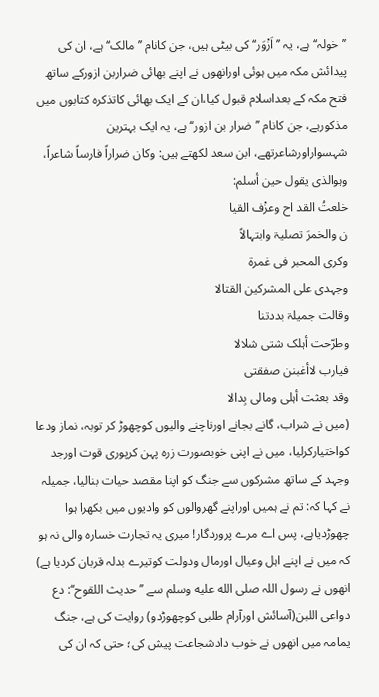’’خولہ‘‘ ہے، یہ ’’اَزْوَر‘‘ کی بیٹی ہیں، جن کانام ’’مالک‘‘ ہے، ان کی پیدائش مکہ میں ہوئی اورانھوں نے اپنے بھائی ضراربن ازورکے ساتھ فتح مکہ کے بعداسلام قبول کیا،ان کے ایک بھائی کاتذکرہ کتابوں میں مذکورہے، جن کانام ’’ضرار بن ازور‘‘ ہے، یہ ایک بہترین شہسواراورشاعرتھے، ابن سعد لکھتے ہیں: وکان ضراراً فارساً شاعراً، وہوالذی یقول حین أسلم:
خلعتُ القد اح وعزْف القیا
ن والخمرَ تصلیۃ وابتہالاً
وکری المحبر فی غمرۃ
وجہدی علی المشرکین القتالا
وقالت جمیلۃ بددتنا
وطرّحت أہلک شتی شلالا
فیارب لاأغبنن صفقتی
وقد بعثت أہلی ومالی بِدالا
(میں نے شراب، گانے بجانے اورناچنے والیوں کوچھوڑ کر توبہ، نماز ودعا کواختیارکرلیا، میں نے اپنی خوبصورت زرہ پہن کرپوری قوت اورجد وجہد کے ساتھ مشرکوں سے جنگ کو اپنا مقصد حیات بنالیا، جمیلہ نے کہا کہ: تم نے ہمیں اوراپنے گھروالوں کو وادیوں میں بکھرا ہوا چھوڑدیاہے، پس اے مرے پروردگار! میری یہ تجارت خسارہ والی نہ ہو کہ میں نے اپنے اہل وعیال اورمال ودولت کوتیرے بدلہ قربان کردیا ہے)
انھوں نے رسول اللہ صلى الله عليه وسلم سے ’’حدیث اللقوح‘‘: دع دواعی اللبن(آسائش اورآرام طلبی کوچھوڑدو) روایت کی ہے، جنگ یمامہ میں انھوں نے خوب دادشجاعت پیش کی؛ حتی کہ ان کی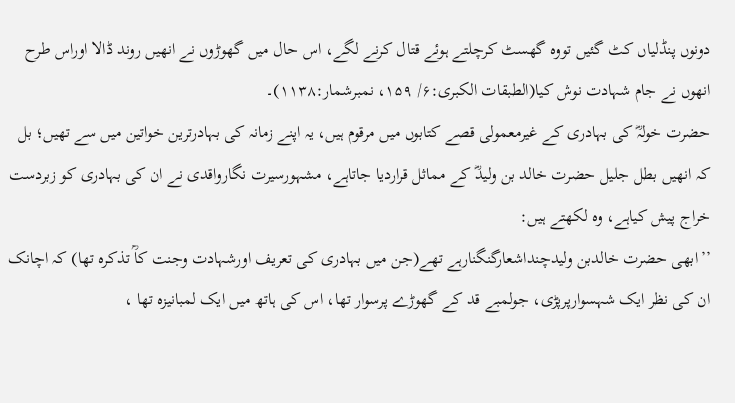دونوں پنڈلیاں کٹ گئیں تووہ گھسٹ کرچلتے ہوئے قتال کرنے لگے، اس حال میں گھوڑوں نے انھیں روند ڈالا اوراس طرح انھوں نے جام شہادت نوش کیا(الطبقات الکبری:۶/ ۱۵۹، نمبرشمار:۱۱۳۸)۔
حضرت خولہؓ کی بہادری کے غیرمعمولی قصے کتابوں میں مرقوم ہیں، یہ اپنے زمانہ کی بہادرترین خواتین میں سے تھیں؛ بل کہ انھیں بطل جلیل حضرت خالد بن ولیدؓ کے مماثل قراردیا جاتاہے، مشہورسیرت نگارواقدی نے ان کی بہادری کو زبردست خراج پیش کیاہے، وہ لکھتے ہیں:
’’ابھی حضرت خالدبن ولیدچنداشعارگنگنارہے تھے(جن میں بہادری کی تعریف اورشہادت وجنت کاؒ تذکرہ تھا) کہ اچانک ان کی نظر ایک شہسوارپرپڑی، جولمبے قد کے گھوڑے پرسوار تھا، اس کی ہاتھ میں ایک لمبانیزہ تھا ،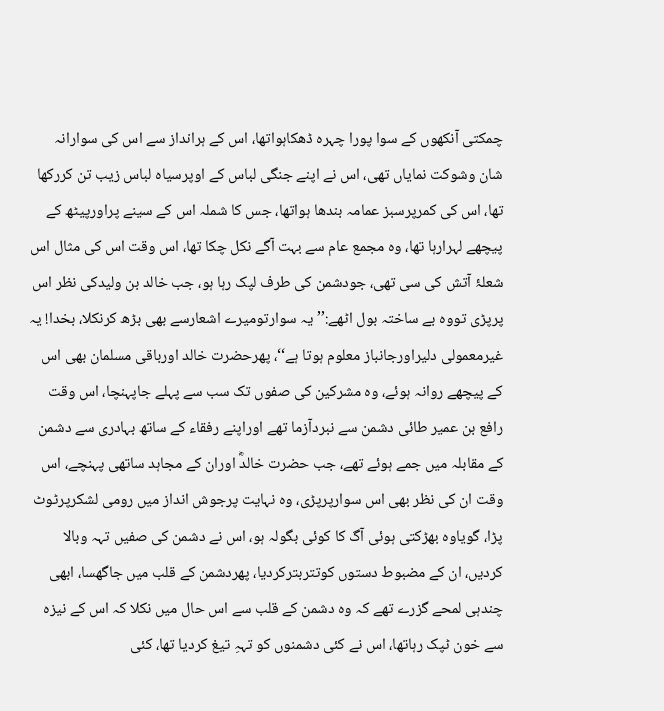چمکتی آنکھوں کے سوا پورا چہرہ ڈھکاہواتھا، اس کے ہرانداز سے اس کی سوارانہ شان وشوکت نمایاں تھی، اس نے اپنے جنگی لباس کے اوپرسیاہ لباس زیب تن کررکھا تھا، اس کی کمرپرسبز عمامہ بندھا ہواتھا، جس کا شملہ اس کے سینے پراورپیٹھ کے پیچھے لہرارہا تھا، وہ مجمع عام سے بہت آگے نکل چکا تھا، اس وقت اس کی مثال اس شعلۂ آتش کی سی تھی، جودشمن کی طرف لپک رہا ہو، جب خالد بن ولیدکی نظر اس پرپڑی تووہ بے ساختہ بول اٹھے:’’ یہ سوارتومیرے اشعارسے بھی بڑھ کرنکلا، بخدا! یہ غیرمعمولی دلیراورجانباز معلوم ہوتا ہے‘‘، پھرحضرت خالد اورباقی مسلمان بھی اس کے پیچھے روانہ ہوئے، وہ مشرکین کی صفوں تک سب سے پہلے جاپہنچا، اس وقت رافع بن عمیر طائی دشمن سے نبردآزما تھے اوراپنے رفقاء کے ساتھ بہادری سے دشمن کے مقابلہ میں جمے ہوئے تھے، جب حضرت خالدؓ اوران کے مجاہد ساتھی پہنچے، اس وقت ان کی نظر بھی اس سوارپرپڑی، وہ نہایت پرجوش انداز میں رومی لشکرپرٹوٹ پڑا، گویاوہ بھڑکتی ہوئی آگ کا کوئی بگولہ ہو، اس نے دشمن کی صفیں تہہ وبالا کردیں، ان کے مضبوط دستوں کوتتربترکردیا، پھردشمن کے قلب میں جاگھسا، ابھی چندہی لمحے گزرے تھے کہ وہ دشمن کے قلب سے اس حال میں نکلا کہ اس کے نیزہ سے خون ٹپک رہاتھا، اس نے کئی دشمنوں کو تہہِ تیغ کردیا تھا، کئی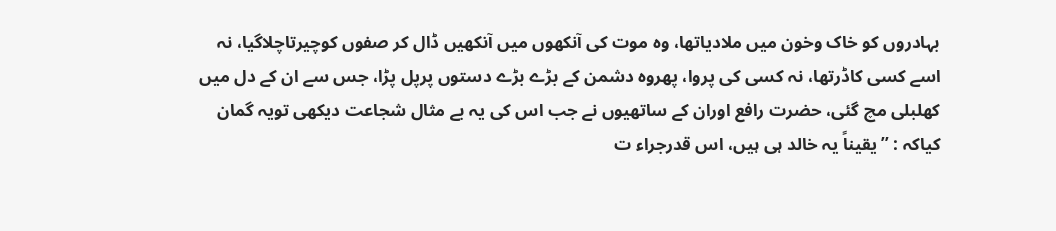بہادروں کو خاک وخون میں ملادیاتھا، وہ موت کی آنکھوں میں آنکھیں ڈال کر صفوں کوچیرتاچلاگیا، نہ اسے کسی کاڈرتھا، نہ کسی کی پروا، پھروہ دشمن کے بڑے بڑے دستوں پرپل پڑا، جس سے ان کے دل میں کھلبلی مچ گئی، حضرت رافع اوران کے ساتھیوں نے جب اس کی یہ بے مثال شجاعت دیکھی تویہ گمان کیاکہ : ’’یقیناً یہ خالد ہی ہیں، اس قدرجراء ت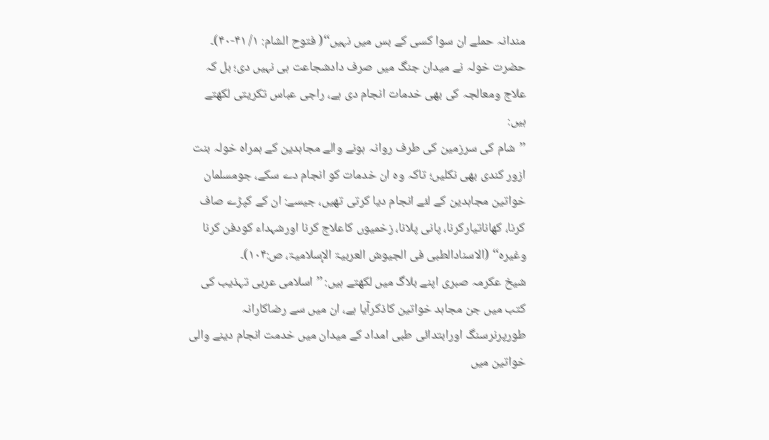مندانہ حملے ان سوا کسی کے بس میں نہیں‘‘( فتوح الشام: ۱/ ۴۱-۴۰)۔
حضرت خولہ نے میدان جنگ میں صرف دادشجاعت ہی نہیں دی؛ بل کہ علاج ومعالجہ کی بھی خدمات انجام دی ہے، راجی عباس تکریتی لکھتے ہیں:
’’شام کی سرزمین کی طرف روانہ ہونے والے مجاہدین کے ہمراہ خولہ بنت ازور کندی بھی نکلیں؛ تاکہ وہ ان خدمات کو انجام دے سکے، جومسلمان خواتین مجاہدین کے لئے انجام دیا کرتی تھیں، جیسے: ان کے کپڑے صاف کرنا، کھاناتیارکرنا، پانی پلانا، زخمیوں کاعلاج کرنا اورشہداء کودفن کرنا وغیرہ‘‘ (الاسنادالطبی فی الجیوش العربیۃ الإسلامیۃ، ص:۱۰۴)۔
شیخ عکرمہ صبری اپنے بلاگ میں لکھتے ہیں: ’’اسلامی عربی تہذیب کی کتب میں جن مجاہد خواتین کاذکرآیا ہے، ان میں سے رضاکارانہ طورپرنرسنگ اورابتدائی طبی امداد کے میدان میں خدمت انجام دینے والی خواتین میں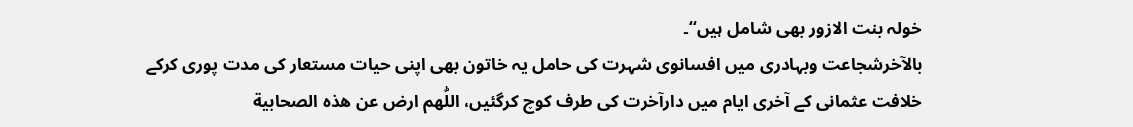خولہ بنت الازور بھی شامل ہیں‘‘۔
بالآخرشجاعت وبہادری میں افسانوی شہرت کی حامل یہ خاتون بھی اپنی حیات مستعار کی مدت پوری کرکے خلافت عثمانی کے آخری ایام میں دارآخرت کی طرف کوچ کرگئیں، اللّٰهم ارض عن هذہ الصحابیة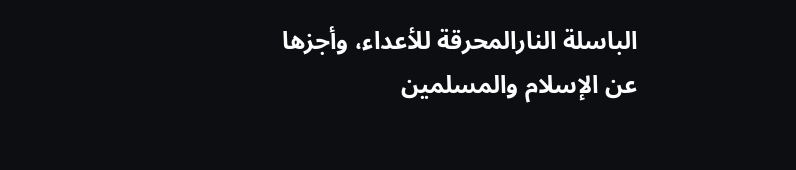الباسلة النارالمحرقة للأعداء، وأجزها عن الإسلام والمسلمین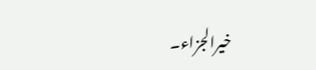خیرالجزاء۔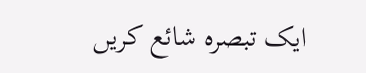ایک تبصرہ شائع کریں